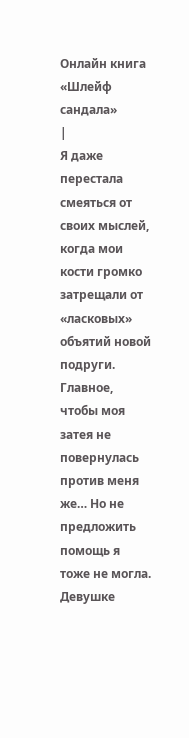Онлайн книга «Шлейф сандала»
|
Я даже перестала смеяться от своих мыслей, когда мои кости громко затрещали от «ласковых» объятий новой подруги. Главное, чтобы моя затея не повернулась против меня же… Но не предложить помощь я тоже не могла. Девушке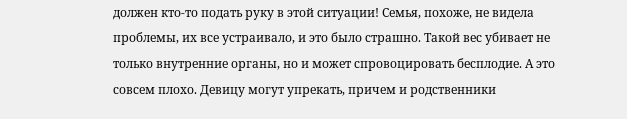должен кто-то подать руку в этой ситуации! Семья, похоже, не видела проблемы, их все устраивало, и это было страшно. Такой вес убивает не только внутренние органы, но и может спровоцировать бесплодие. А это совсем плохо. Девицу могут упрекать, причем и родственники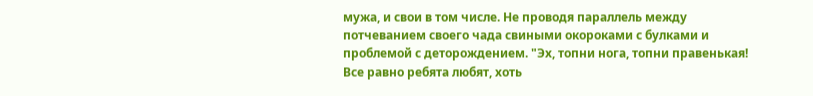мужа, и свои в том числе. Не проводя параллель между потчеванием своего чада свиными окороками с булками и проблемой с деторождением. "Эх, топни нога, топни правенькая! Все равно ребята любят, хоть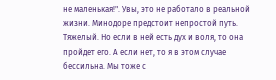не маленькая!". Увы, это не работало в реальной жизни. Минодоре предстоит непростой путь. Тяжелый. Но если в ней есть дух и воля, то она пройдет его. А если нет, то я в этом случае бессильна. Мы тоже с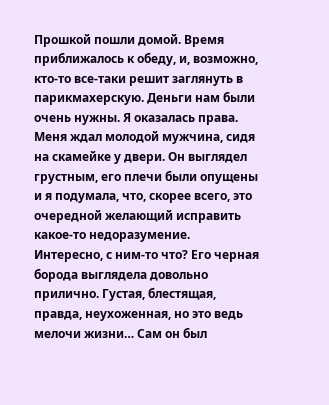Прошкой пошли домой. Время приближалось к обеду, и, возможно, кто-то все-таки решит заглянуть в парикмахерскую. Деньги нам были очень нужны. Я оказалась права. Меня ждал молодой мужчина, сидя на скамейке у двери. Он выглядел грустным, его плечи были опущены и я подумала, что, скорее всего, это очередной желающий исправить какое-то недоразумение. Интересно, с ним-то что? Его черная борода выглядела довольно прилично. Густая, блестящая, правда, неухоженная, но это ведь мелочи жизни… Сам он был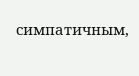симпатичным,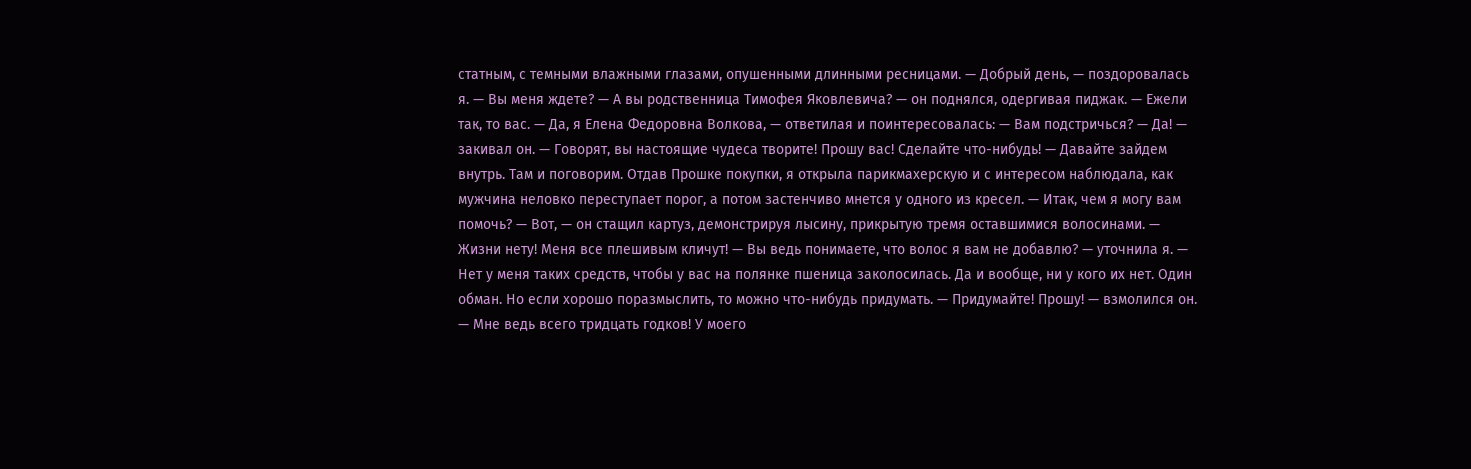статным, с темными влажными глазами, опушенными длинными ресницами. — Добрый день, — поздоровалась я. — Вы меня ждете? — А вы родственница Тимофея Яковлевича? — он поднялся, одергивая пиджак. — Ежели так, то вас. — Да, я Елена Федоровна Волкова, — ответилая и поинтересовалась: — Вам подстричься? — Да! — закивал он. — Говорят, вы настоящие чудеса творите! Прошу вас! Сделайте что-нибудь! — Давайте зайдем внутрь. Там и поговорим. Отдав Прошке покупки, я открыла парикмахерскую и с интересом наблюдала, как мужчина неловко переступает порог, а потом застенчиво мнется у одного из кресел. — Итак, чем я могу вам помочь? — Вот, — он стащил картуз, демонстрируя лысину, прикрытую тремя оставшимися волосинами. — Жизни нету! Меня все плешивым кличут! — Вы ведь понимаете, что волос я вам не добавлю? — уточнила я. — Нет у меня таких средств, чтобы у вас на полянке пшеница заколосилась. Да и вообще, ни у кого их нет. Один обман. Но если хорошо поразмыслить, то можно что-нибудь придумать. — Придумайте! Прошу! — взмолился он. — Мне ведь всего тридцать годков! У моего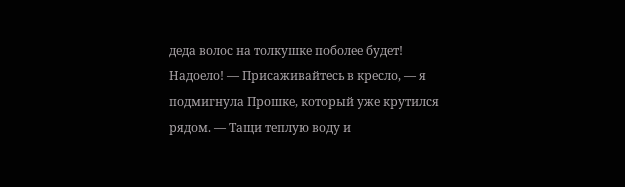деда волос на толкушке поболее будет! Надоело! — Присаживайтесь в кресло, — я подмигнула Прошке, который уже крутился рядом. — Тащи теплую воду и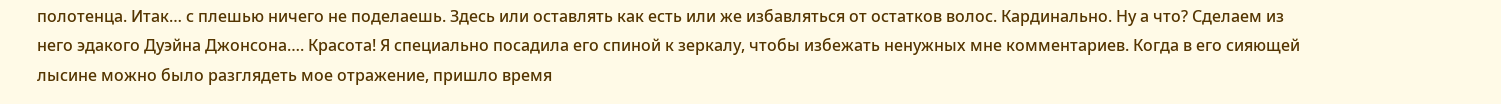полотенца. Итак… с плешью ничего не поделаешь. Здесь или оставлять как есть или же избавляться от остатков волос. Кардинально. Ну а что? Сделаем из него эдакого Дуэйна Джонсона…. Красота! Я специально посадила его спиной к зеркалу, чтобы избежать ненужных мне комментариев. Когда в его сияющей лысине можно было разглядеть мое отражение, пришло время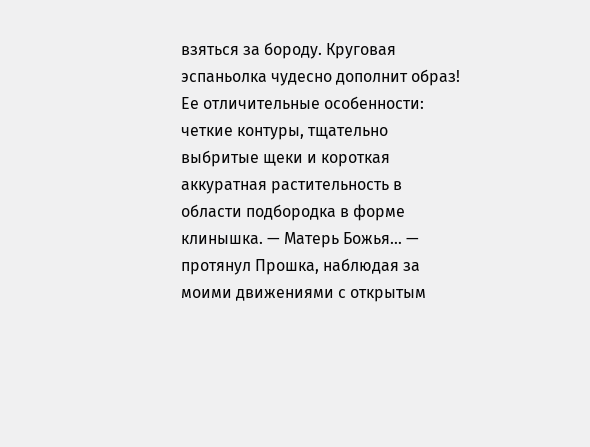взяться за бороду. Круговая эспаньолка чудесно дополнит образ! Ее отличительные особенности: четкие контуры, тщательно выбритые щеки и короткая аккуратная растительность в области подбородка в форме клинышка. — Матерь Божья… — протянул Прошка, наблюдая за моими движениями с открытым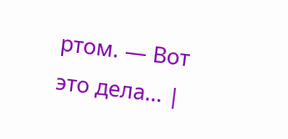ртом. — Вот это дела… |